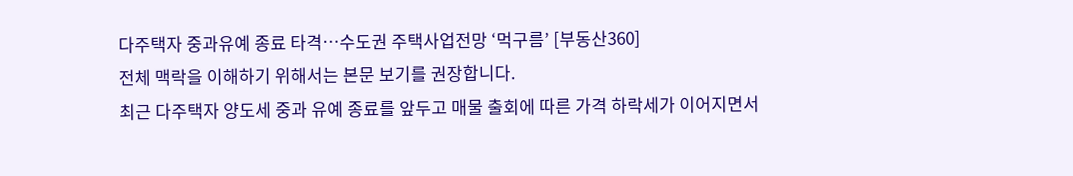다주택자 중과유예 종료 타격…수도권 주택사업전망 ‘먹구름’ [부동산360]
전체 맥락을 이해하기 위해서는 본문 보기를 권장합니다.
최근 다주택자 양도세 중과 유예 종료를 앞두고 매물 출회에 따른 가격 하락세가 이어지면서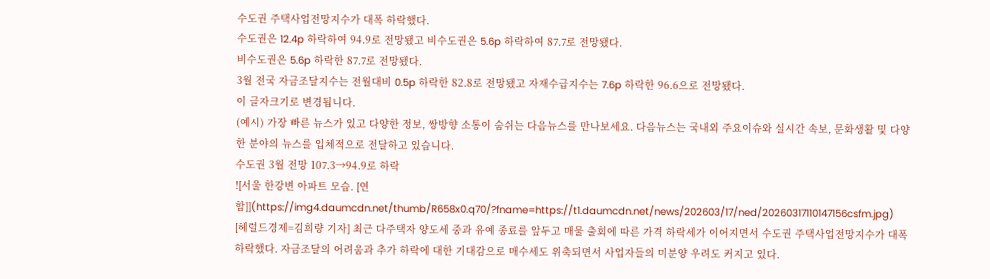수도권 주택사업전망지수가 대폭 하락했다.
수도권은 12.4p 하락하여 94.9로 전망됐고 비수도권은 5.6p 하락하여 87.7로 전망됐다.
비수도권은 5.6p 하락한 87.7로 전망됐다.
3월 전국 자금조달지수는 전월대비 0.5p 하락한 82.8로 전망됐고 자재수급지수는 7.6p 하락한 96.6으로 전망됐다.
이 글자크기로 변경됩니다.
(예시) 가장 빠른 뉴스가 있고 다양한 정보, 쌍방향 소통이 숨쉬는 다음뉴스를 만나보세요. 다음뉴스는 국내외 주요이슈와 실시간 속보, 문화생활 및 다양한 분야의 뉴스를 입체적으로 전달하고 있습니다.
수도권 3월 전망 107.3→94.9로 하락
![서울 한강변 아파트 모습. [연합]](https://img4.daumcdn.net/thumb/R658x0.q70/?fname=https://t1.daumcdn.net/news/202603/17/ned/20260317110147156csfm.jpg)
[헤럴드경제=김희량 기자] 최근 다주택자 양도세 중과 유예 종료를 앞두고 매물 출회에 따른 가격 하락세가 이어지면서 수도권 주택사업전망지수가 대폭 하락했다. 자금조달의 어려움과 추가 하락에 대한 기대감으로 매수세도 위축되면서 사업자들의 미분양 우려도 커지고 있다.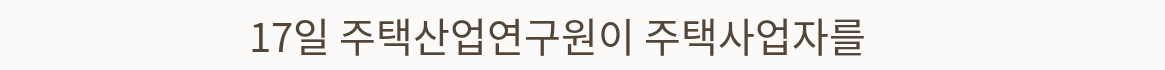17일 주택산업연구원이 주택사업자를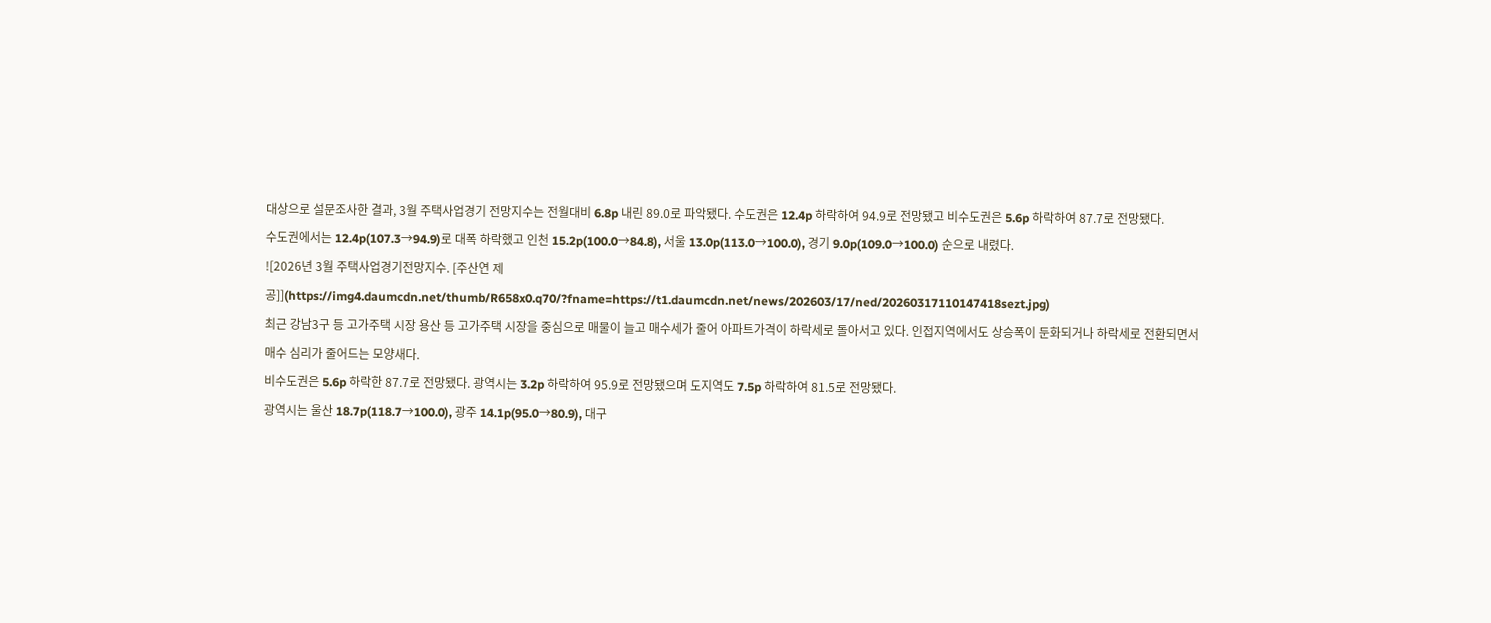대상으로 설문조사한 결과, 3월 주택사업경기 전망지수는 전월대비 6.8p 내린 89.0로 파악됐다. 수도권은 12.4p 하락하여 94.9로 전망됐고 비수도권은 5.6p 하락하여 87.7로 전망됐다.
수도권에서는 12.4p(107.3→94.9)로 대폭 하락했고 인천 15.2p(100.0→84.8), 서울 13.0p(113.0→100.0), 경기 9.0p(109.0→100.0) 순으로 내렸다.
![2026년 3월 주택사업경기전망지수. [주산연 제공]](https://img4.daumcdn.net/thumb/R658x0.q70/?fname=https://t1.daumcdn.net/news/202603/17/ned/20260317110147418sezt.jpg)
최근 강남3구 등 고가주택 시장 용산 등 고가주택 시장을 중심으로 매물이 늘고 매수세가 줄어 아파트가격이 하락세로 돌아서고 있다. 인접지역에서도 상승폭이 둔화되거나 하락세로 전환되면서 매수 심리가 줄어드는 모양새다.
비수도권은 5.6p 하락한 87.7로 전망됐다. 광역시는 3.2p 하락하여 95.9로 전망됐으며 도지역도 7.5p 하락하여 81.5로 전망됐다.
광역시는 울산 18.7p(118.7→100.0), 광주 14.1p(95.0→80.9), 대구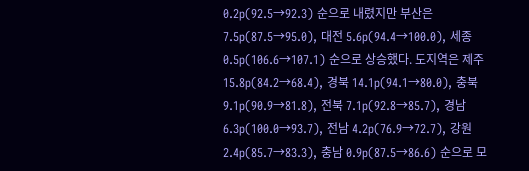0.2p(92.5→92.3) 순으로 내렸지만 부산은 7.5p(87.5→95.0), 대전 5.6p(94.4→100.0), 세종 0.5p(106.6→107.1) 순으로 상승했다. 도지역은 제주 15.8p(84.2→68.4), 경북 14.1p(94.1→80.0), 충북 9.1p(90.9→81.8), 전북 7.1p(92.8→85.7), 경남 6.3p(100.0→93.7), 전남 4.2p(76.9→72.7), 강원 2.4p(85.7→83.3), 충남 0.9p(87.5→86.6) 순으로 모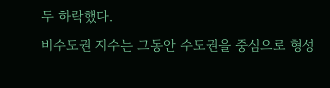두 하락했다.
비수도권 지수는 그동안 수도권을 중심으로 형성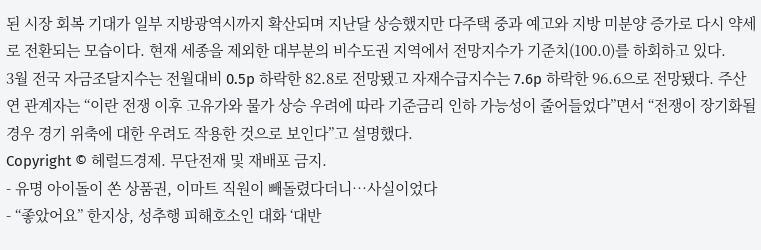된 시장 회복 기대가 일부 지방광역시까지 확산되며 지난달 상승했지만 다주택 중과 예고와 지방 미분양 증가로 다시 약세로 전환되는 모습이다. 현재 세종을 제외한 대부분의 비수도권 지역에서 전망지수가 기준치(100.0)를 하회하고 있다.
3월 전국 자금조달지수는 전월대비 0.5p 하락한 82.8로 전망됐고 자재수급지수는 7.6p 하락한 96.6으로 전망됐다. 주산연 관계자는 “이란 전쟁 이후 고유가와 물가 상승 우려에 따라 기준금리 인하 가능성이 줄어들었다”면서 “전쟁이 장기화될 경우 경기 위축에 대한 우려도 작용한 것으로 보인다”고 설명했다.
Copyright © 헤럴드경제. 무단전재 및 재배포 금지.
- 유명 아이돌이 쏜 상품권, 이마트 직원이 빼돌렸다더니…사실이었다
- “좋았어요” 한지상, 성추행 피해호소인 대화 ‘대반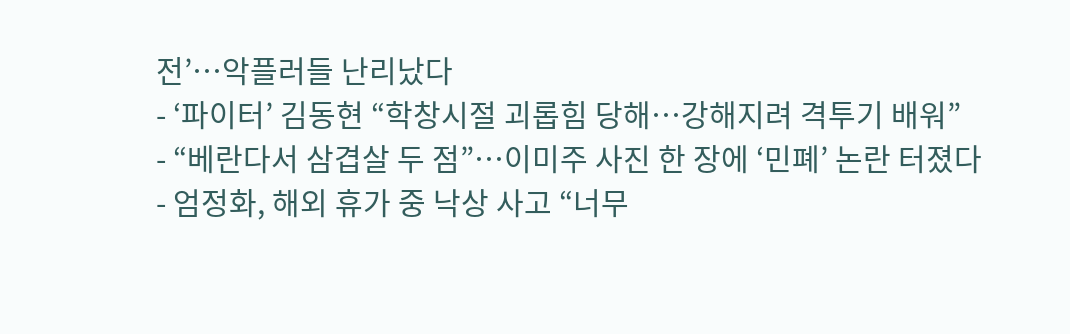전’…악플러들 난리났다
- ‘파이터’ 김동현 “학창시절 괴롭힘 당해…강해지려 격투기 배워”
- “베란다서 삼겹살 두 점”…이미주 사진 한 장에 ‘민폐’ 논란 터졌다
- 엄정화, 해외 휴가 중 낙상 사고 “너무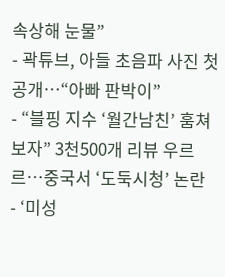속상해 눈물”
- 곽튜브, 아들 초음파 사진 첫 공개…“아빠 판박이”
- “블핑 지수 ‘월간남친’ 훔쳐보자” 3천500개 리뷰 우르르…중국서 ‘도둑시청’ 논란
- ‘미성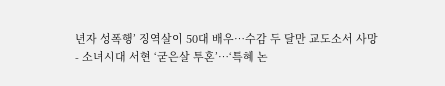년자 성폭행’ 징역살이 50대 배우…수감 두 달만 교도소서 사망
- 소녀시대 서현 ‘굳은살 투혼’…‘특혜 논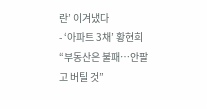란’ 이겨냈다
- ‘아파트 3채’ 황현희 “부동산은 불패…안팔고 버틸 것”